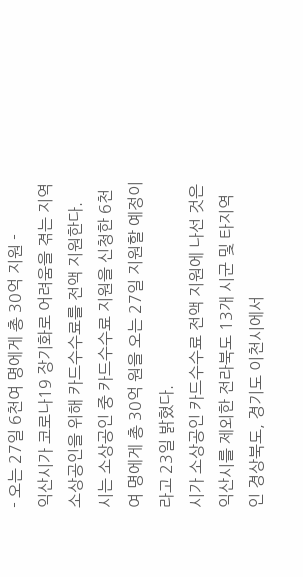- 오는 27일 6천여 명에게 총 30억 지원 -
익산시가 코로나19 장기화로 어려움을 겪는 지역 소상공인을 위해 카드수수료를 전액 지원한다.
시는 소상공인 중 카드수수료 지원을 신청한 6천여 명에게 총 30억 원을 오는 27일 지원할 예정이라고 23일 밝혔다.
시가 소상공인 카드수수료 전액 지원에 나선 것은 익산시를 제외한 전라북도 13개 시군 및 타지역인 경상북도, 경기도 이천시에서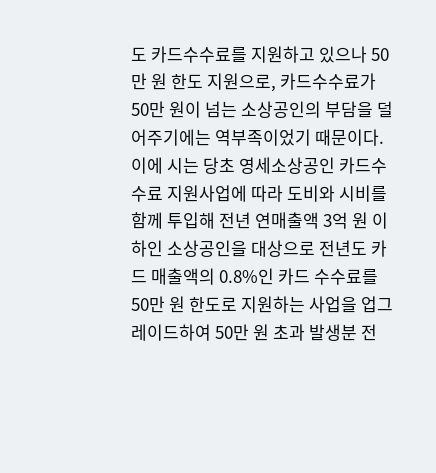도 카드수수료를 지원하고 있으나 50만 원 한도 지원으로, 카드수수료가 50만 원이 넘는 소상공인의 부담을 덜어주기에는 역부족이었기 때문이다.
이에 시는 당초 영세소상공인 카드수수료 지원사업에 따라 도비와 시비를 함께 투입해 전년 연매출액 3억 원 이하인 소상공인을 대상으로 전년도 카드 매출액의 0.8%인 카드 수수료를 50만 원 한도로 지원하는 사업을 업그레이드하여 50만 원 초과 발생분 전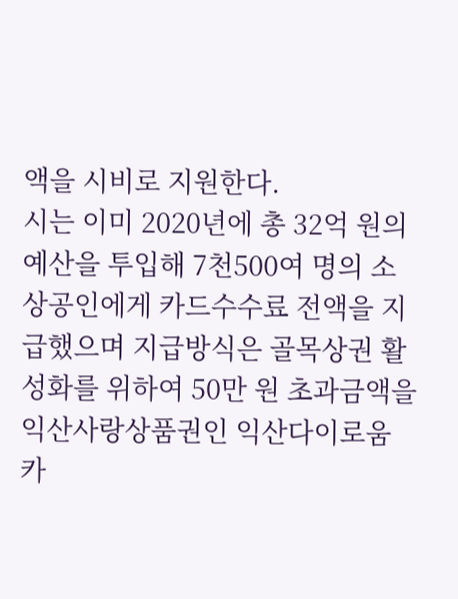액을 시비로 지원한다.
시는 이미 2020년에 총 32억 원의 예산을 투입해 7천500여 명의 소상공인에게 카드수수료 전액을 지급했으며 지급방식은 골목상권 활성화를 위하여 50만 원 초과금액을 익산사랑상품권인 익산다이로움 카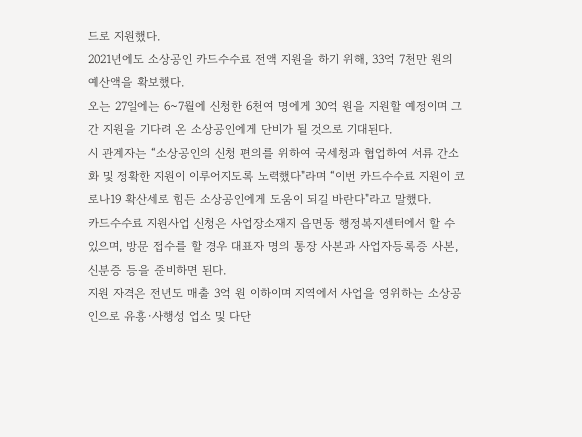드로 지원했다.
2021년에도 소상공인 카드수수료 전액 지원을 하기 위해, 33억 7천만 원의 예산액을 확보했다.
오는 27일에는 6~7월에 신청한 6천여 명에게 30억 원을 지원할 예정이며 그간 지원을 기다려 온 소상공인에게 단비가 될 것으로 기대된다.
시 관계자는 “소상공인의 신청 편의를 위하여 국세청과 협업하여 서류 간소화 및 정확한 지원이 이루어지도록 노력했다"라며 “이번 카드수수료 지원이 코로나19 확산세로 힘든 소상공인에게 도움이 되길 바란다"라고 말했다.
카드수수료 지원사업 신청은 사업장소재지 읍면동 행정복지센터에서 할 수 있으며, 방문 접수를 할 경우 대표자 명의 통장 사본과 사업자등록증 사본, 신분증 등을 준비하면 된다.
지원 자격은 전년도 매출 3억 원 이하이며 지역에서 사업을 영위하는 소상공인으로 유흥·사행성 업소 및 다단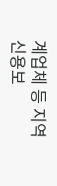계업체 등 지역신용보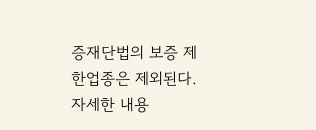증재단법의 보증 제한업종은 제외된다.
자세한 내용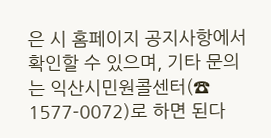은 시 홈페이지 공지사항에서 확인할 수 있으며, 기타 문의는 익산시민원콜센터(☎ 1577-0072)로 하면 된다